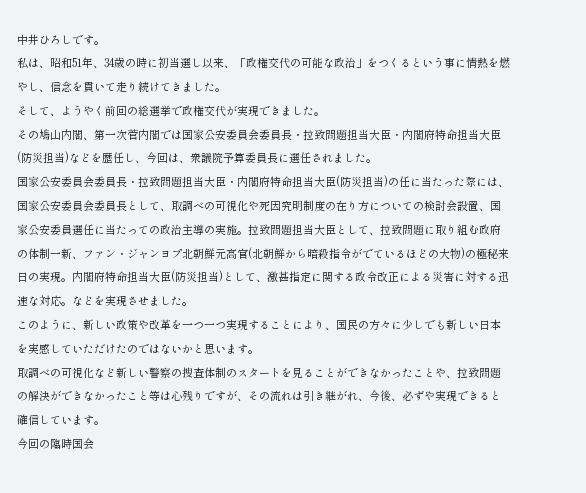中井ひろしです。
私は、昭和51年、34歳の時に初当選し以来、「政権交代の可能な政治」をつくるという事に情熱を燃やし、信念を貫いて走り続けてきました。
そして、ようやく前回の総選挙で政権交代が実現できました。
その鳩山内閣、第一次菅内閣では国家公安委員会委員長・拉致問題担当大臣・内閣府特命担当大臣(防災担当)などを歴任し、今回は、衆議院予算委員長に選任されました。
国家公安委員会委員長・拉致問題担当大臣・内閣府特命担当大臣(防災担当)の任に当たった際には、国家公安委員会委員長として、取調べの可視化や死因究明制度の在り方についての検討会設置、国家公安委員選任に当たっての政治主導の実施。拉致問題担当大臣として、拉致問題に取り組む政府の体制一新、ファン・ジャンヨプ北朝鮮元高官(北朝鮮から暗殺指令がでているほどの大物)の極秘来日の実現。内閣府特命担当大臣(防災担当)として、激甚指定に関する政令改正による災害に対する迅速な対応。などを実現させました。
このように、新しい政策や改革を一つ一つ実現することにより、国民の方々に少しでも新しい日本を実感していただけたのではないかと思います。
取調べの可視化など新しい警察の捜査体制のスタートを見ることができなかったことや、拉致問題の解決ができなかったこと等は心残りですが、その流れは引き継がれ、今後、必ずや実現できると確信しています。
今回の臨時国会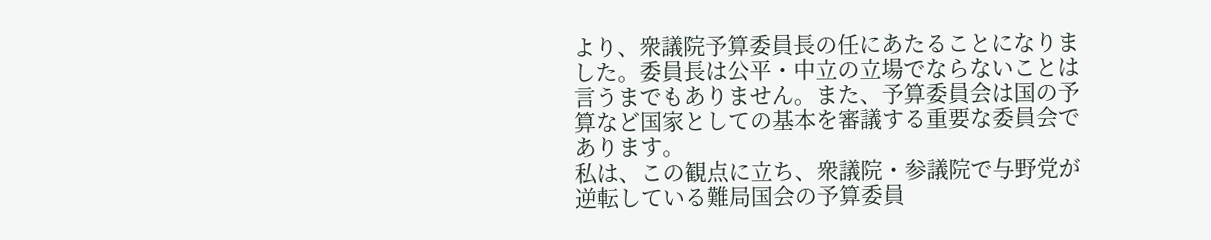より、衆議院予算委員長の任にあたることになりました。委員長は公平・中立の立場でならないことは言うまでもありません。また、予算委員会は国の予算など国家としての基本を審議する重要な委員会であります。
私は、この観点に立ち、衆議院・参議院で与野党が逆転している難局国会の予算委員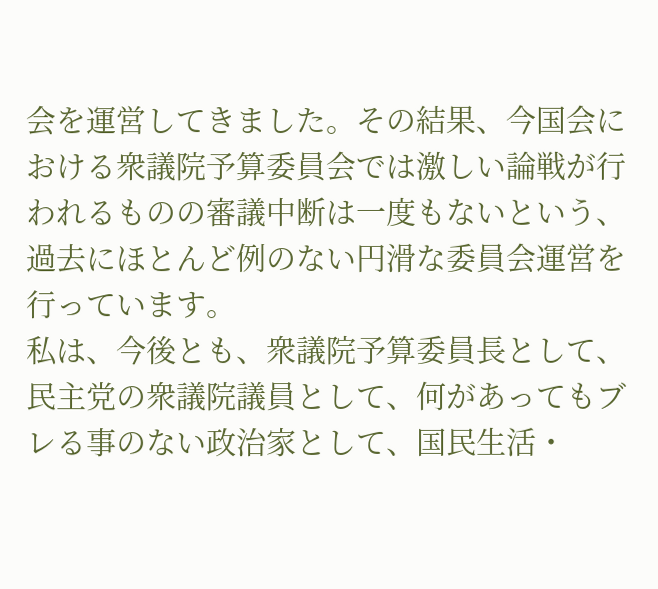会を運営してきました。その結果、今国会における衆議院予算委員会では激しい論戦が行われるものの審議中断は一度もないという、過去にほとんど例のない円滑な委員会運営を行っています。
私は、今後とも、衆議院予算委員長として、民主党の衆議院議員として、何があってもブレる事のない政治家として、国民生活・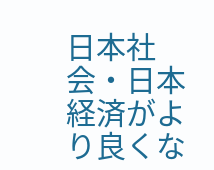日本社会・日本経済がより良くな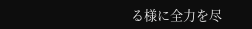る様に全力を尽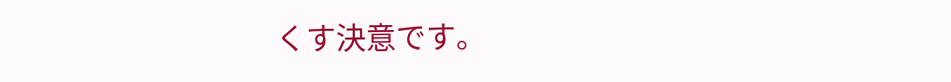くす決意です。